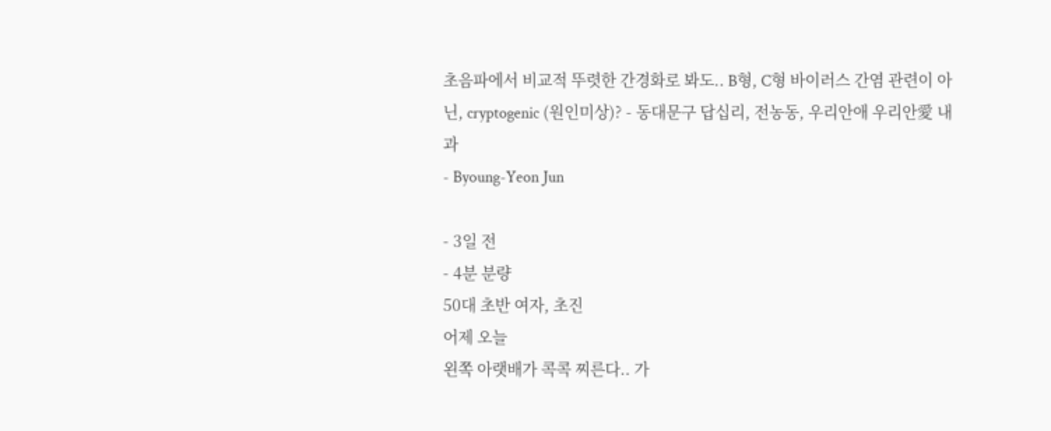초음파에서 비교적 뚜렷한 간경화로 봐도.. B형, C형 바이러스 간염 관련이 아닌, cryptogenic (원인미상)? - 동대문구 답십리, 전농동, 우리안애 우리안愛 내과
- Byoung-Yeon Jun

- 3일 전
- 4분 분량
50대 초반 여자, 초진
어제 오늘
왼쪽 아랫배가 콕콕 찌른다.. 가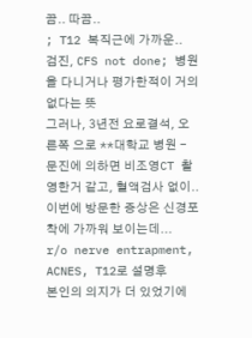끔.. 따끔..
; T12 복직근에 가까운..
검진, CFS not done; 병원을 다니거나 평가한적이 거의 없다는 뜻
그러나, 3년전 요로결석, 오른쪽 으로 **대학교 병원 - 문진에 의하면 비조영CT 촬영한거 같고, 혈액검사 없이..
이번에 방문한 증상은 신경포착에 가까워 보이는데...
r/o nerve entrapment, ACNES, T12로 설명후
본인의 의지가 더 있었기에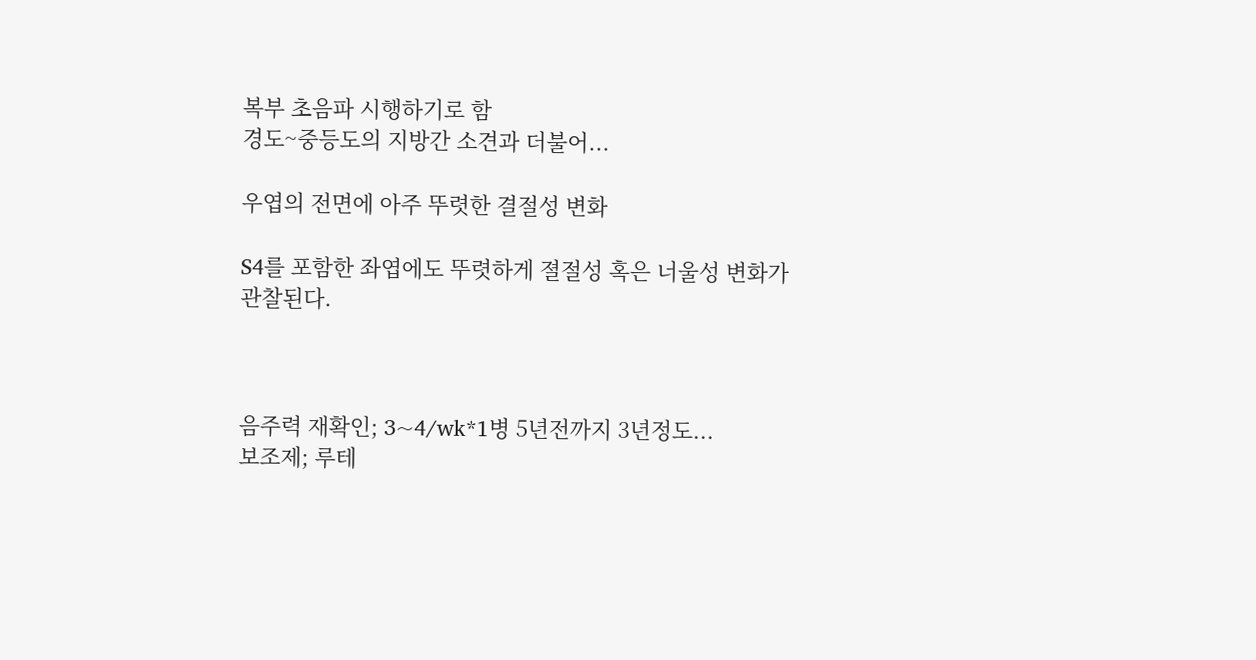복부 초음파 시행하기로 함
경도~중등도의 지방간 소견과 더불어...

우엽의 전면에 아주 뚜렷한 결절성 변화

S4를 포함한 좌엽에도 뚜렷하게 졀절성 혹은 너울성 변화가 관찰된다.



음주력 재확인; 3~4/wk*1병 5년전까지 3년정도...
보조제; 루테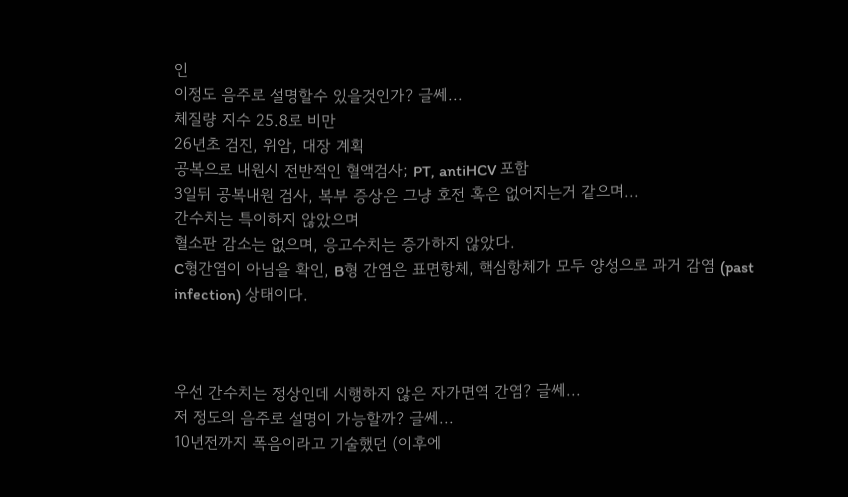인
이정도 음주로 설명할수 있을것인가? 글쎄...
체질량 지수 25.8로 비만
26년초 검진, 위암, 대장 계획
공복으로 내원시 전반적인 혈액검사; PT, antiHCV 포함
3일뒤 공복내원 검사, 복부 증상은 그냥 호전 혹은 없어지는거 같으며...
간수치는 특이하지 않았으며
혈소판 감소는 없으며, 응고수치는 증가하지 않았다.
C형간염이 아님을 확인, B형 간염은 표면항체, 핵심항체가 모두 양성으로 과거 감염 (past infection) 상태이다.



우선 간수치는 정상인데 시행하지 않은 자가면역 간염? 글쎄...
저 정도의 음주로 설명이 가능할까? 글쎄...
10년전까지 폭음이라고 기술했던 (이후에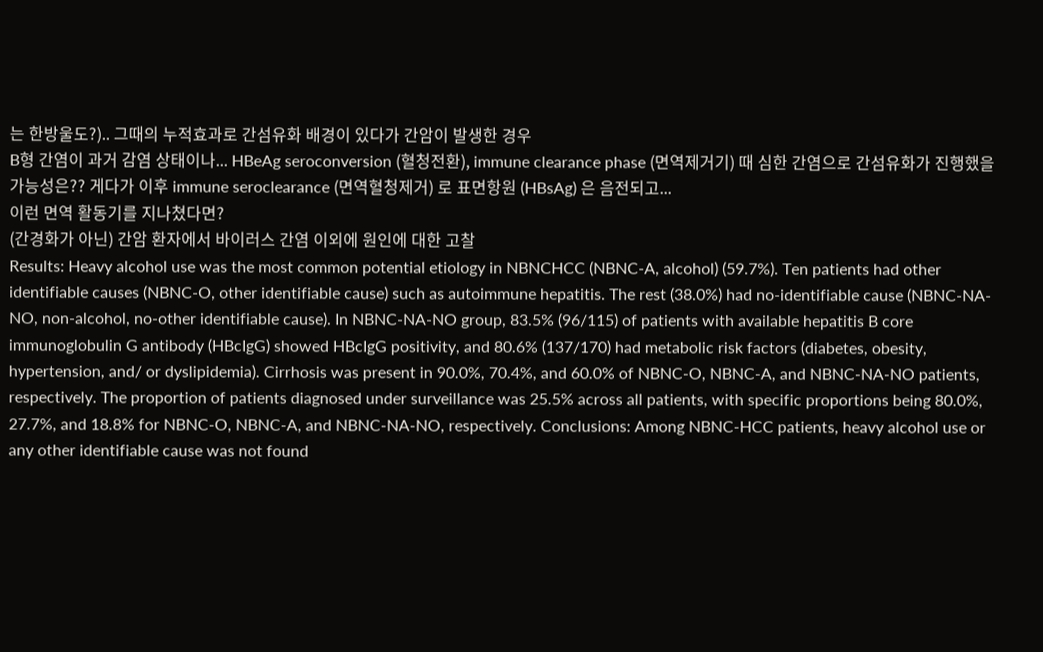는 한방울도?).. 그때의 누적효과로 간섬유화 배경이 있다가 간암이 발생한 경우
B형 간염이 과거 감염 상태이나... HBeAg seroconversion (혈청전환), immune clearance phase (면역제거기) 때 심한 간염으로 간섬유화가 진행했을 가능성은?? 게다가 이후 immune seroclearance (면역혈청제거) 로 표면항원 (HBsAg) 은 음전되고...
이런 면역 활동기를 지나쳤다면?
(간경화가 아닌) 간암 환자에서 바이러스 간염 이외에 원인에 대한 고찰
Results: Heavy alcohol use was the most common potential etiology in NBNCHCC (NBNC-A, alcohol) (59.7%). Ten patients had other identifiable causes (NBNC-O, other identifiable cause) such as autoimmune hepatitis. The rest (38.0%) had no-identifiable cause (NBNC-NA-NO, non-alcohol, no-other identifiable cause). In NBNC-NA-NO group, 83.5% (96/115) of patients with available hepatitis B core immunoglobulin G antibody (HBcIgG) showed HBcIgG positivity, and 80.6% (137/170) had metabolic risk factors (diabetes, obesity, hypertension, and/ or dyslipidemia). Cirrhosis was present in 90.0%, 70.4%, and 60.0% of NBNC-O, NBNC-A, and NBNC-NA-NO patients, respectively. The proportion of patients diagnosed under surveillance was 25.5% across all patients, with specific proportions being 80.0%, 27.7%, and 18.8% for NBNC-O, NBNC-A, and NBNC-NA-NO, respectively. Conclusions: Among NBNC-HCC patients, heavy alcohol use or any other identifiable cause was not found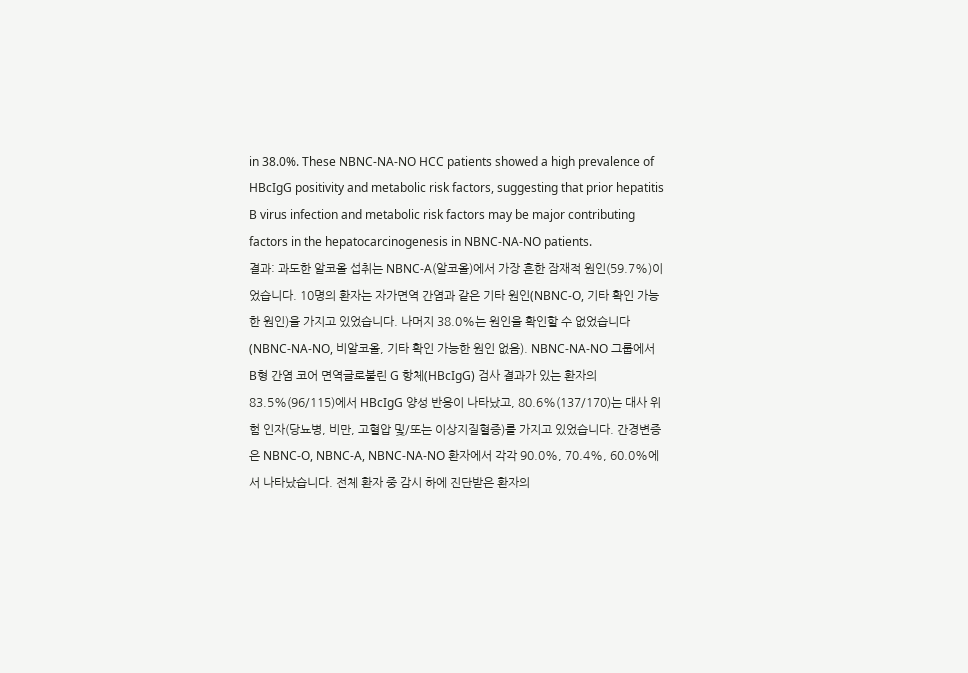in 38.0%. These NBNC-NA-NO HCC patients showed a high prevalence of HBcIgG positivity and metabolic risk factors, suggesting that prior hepatitis B virus infection and metabolic risk factors may be major contributing factors in the hepatocarcinogenesis in NBNC-NA-NO patients.
결과: 과도한 알코올 섭취는 NBNC-A(알코올)에서 가장 흔한 잠재적 원인(59.7%)이었습니다. 10명의 환자는 자가면역 간염과 같은 기타 원인(NBNC-O, 기타 확인 가능한 원인)을 가지고 있었습니다. 나머지 38.0%는 원인을 확인할 수 없었습니다(NBNC-NA-NO, 비알코올, 기타 확인 가능한 원인 없음). NBNC-NA-NO 그룹에서 B형 간염 코어 면역글로불린 G 항체(HBcIgG) 검사 결과가 있는 환자의 83.5%(96/115)에서 HBcIgG 양성 반응이 나타났고, 80.6%(137/170)는 대사 위험 인자(당뇨병, 비만, 고혈압 및/또는 이상지질혈증)를 가지고 있었습니다. 간경변증은 NBNC-O, NBNC-A, NBNC-NA-NO 환자에서 각각 90.0%, 70.4%, 60.0%에서 나타났습니다. 전체 환자 중 감시 하에 진단받은 환자의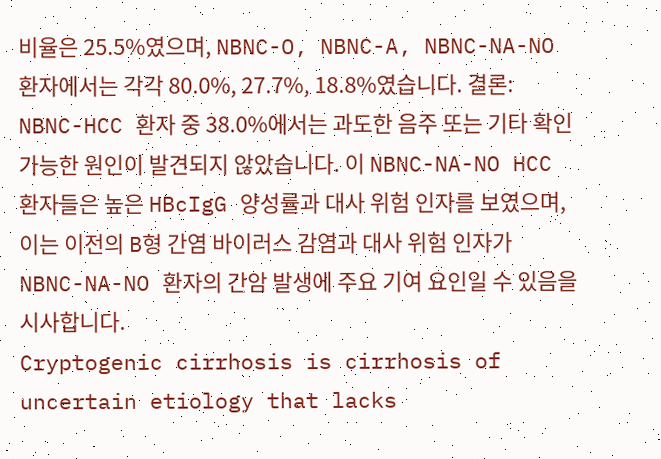비율은 25.5%였으며, NBNC-O, NBNC-A, NBNC-NA-NO 환자에서는 각각 80.0%, 27.7%, 18.8%였습니다. 결론: NBNC-HCC 환자 중 38.0%에서는 과도한 음주 또는 기타 확인 가능한 원인이 발견되지 않았습니다. 이 NBNC-NA-NO HCC 환자들은 높은 HBcIgG 양성률과 대사 위험 인자를 보였으며, 이는 이전의 B형 간염 바이러스 감염과 대사 위험 인자가 NBNC-NA-NO 환자의 간암 발생에 주요 기여 요인일 수 있음을 시사합니다.
Cryptogenic cirrhosis is cirrhosis of uncertain etiology that lacks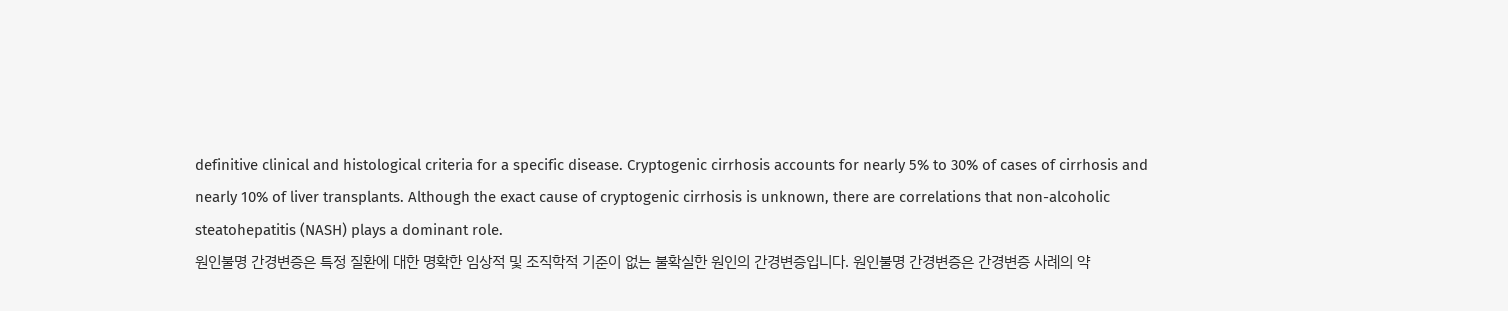definitive clinical and histological criteria for a specific disease. Cryptogenic cirrhosis accounts for nearly 5% to 30% of cases of cirrhosis and nearly 10% of liver transplants. Although the exact cause of cryptogenic cirrhosis is unknown, there are correlations that non-alcoholic steatohepatitis (NASH) plays a dominant role.
원인불명 간경변증은 특정 질환에 대한 명확한 임상적 및 조직학적 기준이 없는 불확실한 원인의 간경변증입니다. 원인불명 간경변증은 간경변증 사례의 약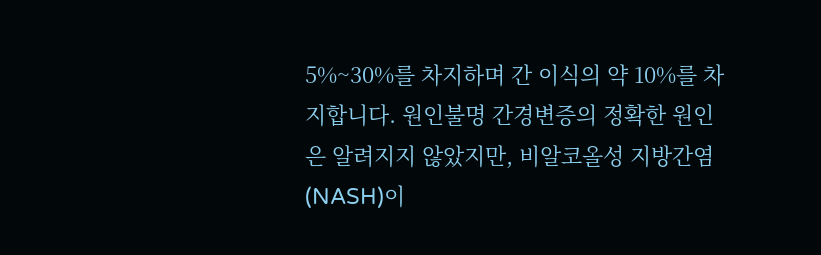5%~30%를 차지하며 간 이식의 약 10%를 차지합니다. 원인불명 간경변증의 정확한 원인은 알려지지 않았지만, 비알코올성 지방간염(NASH)이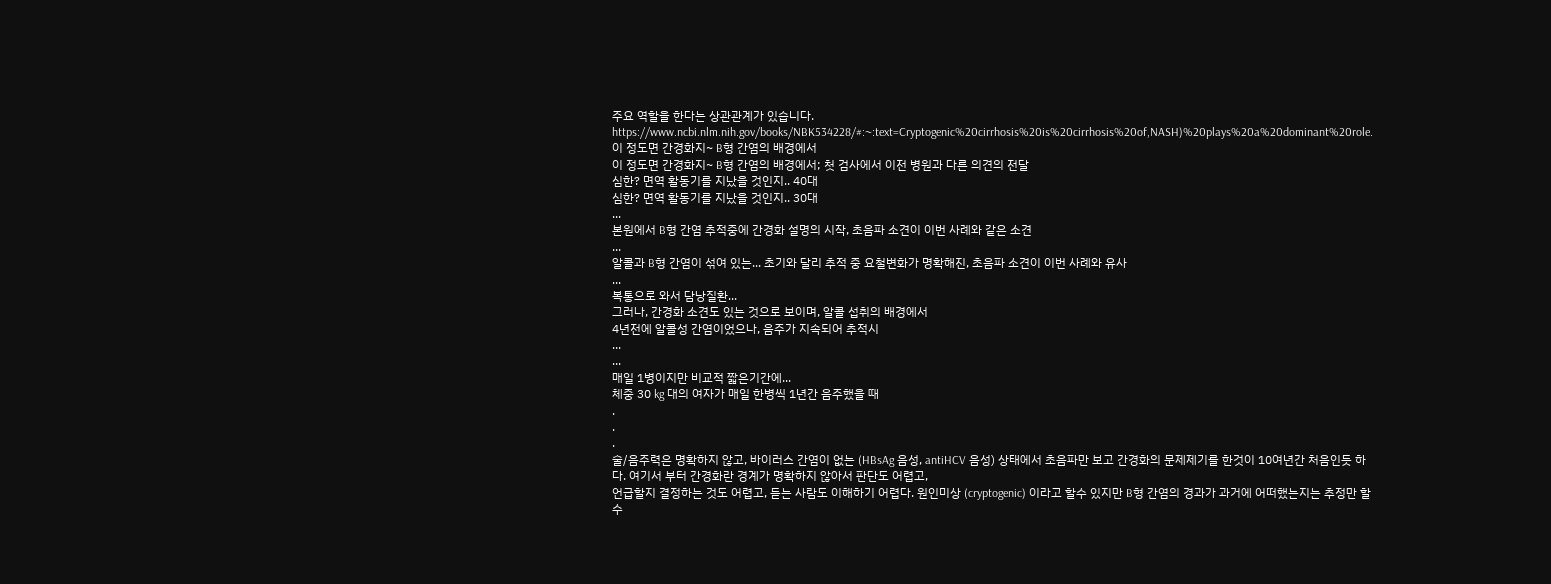주요 역할을 한다는 상관관계가 있습니다.
https://www.ncbi.nlm.nih.gov/books/NBK534228/#:~:text=Cryptogenic%20cirrhosis%20is%20cirrhosis%20of,NASH)%20plays%20a%20dominant%20role.
이 정도면 간경화지~ B형 간염의 배경에서
이 정도면 간경화지~ B형 간염의 배경에서; 첫 검사에서 이전 병원과 다른 의견의 전달
심한? 면역 활동기를 지났을 것인지.. 40대
심한? 면역 활동기를 지났을 것인지.. 30대
...
본원에서 B형 간염 추적중에 간경화 설명의 시작, 초음파 소견이 이번 사례와 같은 소견
...
알콜과 B형 간염이 섞여 있는... 초기와 달리 추적 중 요철변화가 명확해진, 초음파 소견이 이번 사례와 유사
...
복통으로 와서 담낭질환...
그러나, 간경화 소견도 있는 것으로 보이며, 알콜 섭취의 배경에서
4년전에 알콜성 간염이었으나, 음주가 지속되어 추적시
...
...
매일 1병이지만 비교적 짧은기간에...
체중 30 kg 대의 여자가 매일 한병씩 1년간 음주했을 때
.
.
.
술/음주력은 명확하지 않고, 바이러스 간염이 없는 (HBsAg 음성, antiHCV 음성) 상태에서 초음파만 보고 간경화의 문제제기를 한것이 10여년간 처음인듯 하다. 여기서 부터 간경화란 경계가 명확하지 않아서 판단도 어렵고,
언급할지 결정하는 것도 어렵고, 듣는 사람도 이해하기 어렵다. 원인미상 (cryptogenic) 이라고 할수 있지만 B형 간염의 경과가 과거에 어떠했는지는 추정만 할수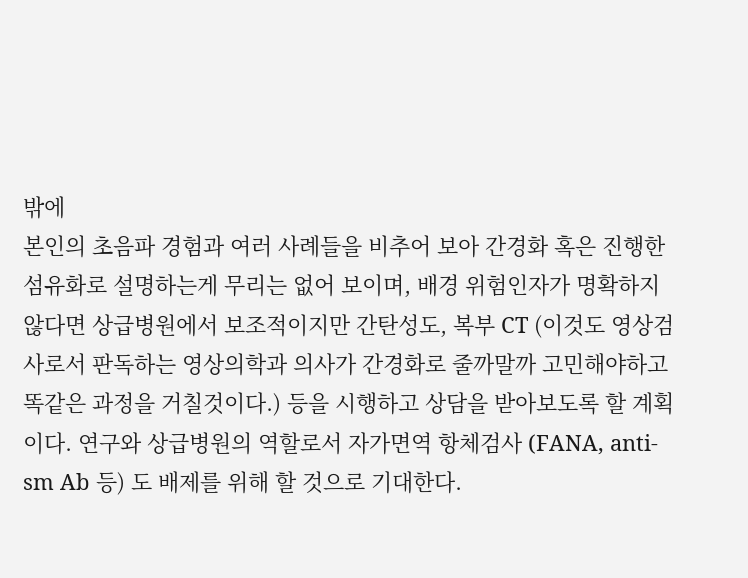밖에
본인의 초음파 경험과 여러 사례들을 비추어 보아 간경화 혹은 진행한 섬유화로 설명하는게 무리는 없어 보이며, 배경 위험인자가 명확하지 않다면 상급병원에서 보조적이지만 간탄성도, 복부 CT (이것도 영상검사로서 판독하는 영상의학과 의사가 간경화로 줄까말까 고민해야하고 똑같은 과정을 거칠것이다.) 등을 시행하고 상담을 받아보도록 할 계획이다. 연구와 상급병원의 역할로서 자가면역 항체검사 (FANA, anti-sm Ab 등) 도 배제를 위해 할 것으로 기대한다.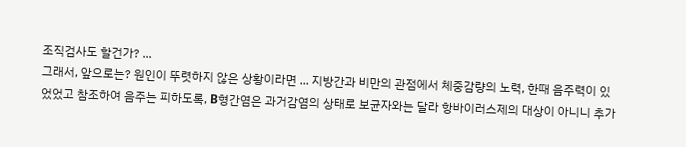조직검사도 할건가? ...
그래서, 앞으로는? 원인이 뚜렷하지 않은 상황이라면 ... 지방간과 비만의 관점에서 체중감량의 노력, 한때 음주력이 있었었고 참조하여 음주는 피하도록, B형간염은 과거감염의 상태로 보균자와는 달라 항바이러스제의 대상이 아니니 추가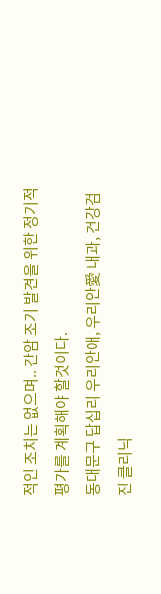적인 조치는 없으며.. 간암 조기 발견을 위한 정기적 평가를 계획해야 할것이다.
동대문구 답십리 우리안애, 우리안愛 내과, 건강검진 클리닉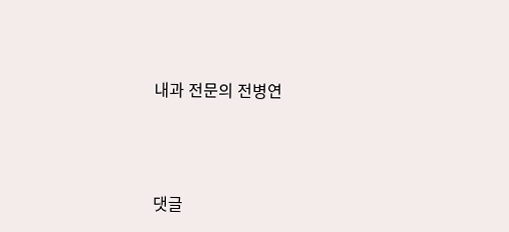내과 전문의 전병연




댓글